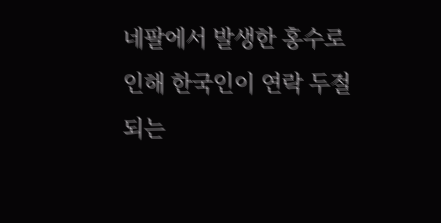네팔에서 발생한 홍수로 인해 한국인이 연락 두절되는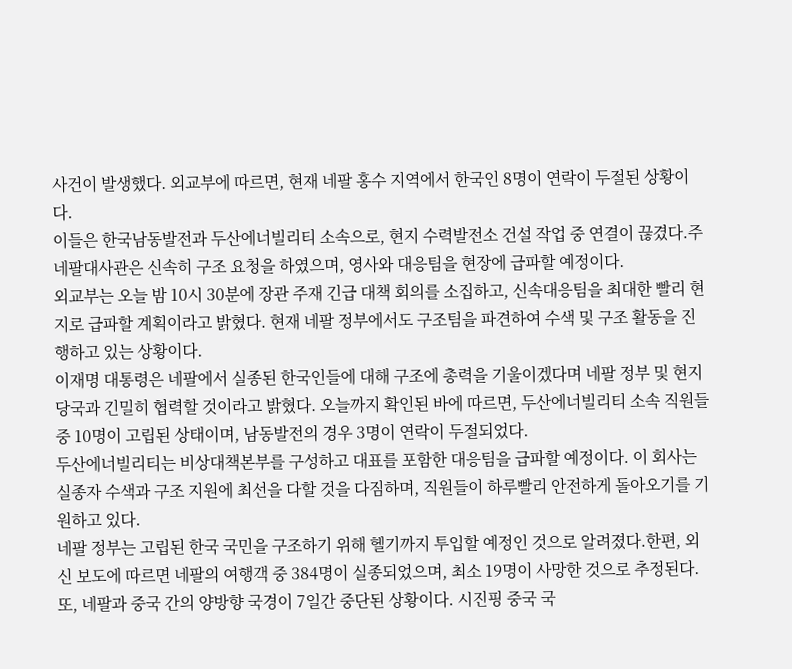사건이 발생했다. 외교부에 따르면, 현재 네팔 홍수 지역에서 한국인 8명이 연락이 두절된 상황이다.
이들은 한국남동발전과 두산에너빌리티 소속으로, 현지 수력발전소 건설 작업 중 연결이 끊겼다.주네팔대사관은 신속히 구조 요청을 하였으며, 영사와 대응팀을 현장에 급파할 예정이다.
외교부는 오늘 밤 10시 30분에 장관 주재 긴급 대책 회의를 소집하고, 신속대응팀을 최대한 빨리 현지로 급파할 계획이라고 밝혔다. 현재 네팔 정부에서도 구조팀을 파견하여 수색 및 구조 활동을 진행하고 있는 상황이다.
이재명 대통령은 네팔에서 실종된 한국인들에 대해 구조에 총력을 기울이겠다며 네팔 정부 및 현지 당국과 긴밀히 협력할 것이라고 밝혔다. 오늘까지 확인된 바에 따르면, 두산에너빌리티 소속 직원들 중 10명이 고립된 상태이며, 남동발전의 경우 3명이 연락이 두절되었다.
두산에너빌리티는 비상대책본부를 구성하고 대표를 포함한 대응팀을 급파할 예정이다. 이 회사는 실종자 수색과 구조 지원에 최선을 다할 것을 다짐하며, 직원들이 하루빨리 안전하게 돌아오기를 기원하고 있다.
네팔 정부는 고립된 한국 국민을 구조하기 위해 헬기까지 투입할 예정인 것으로 알려졌다.한편, 외신 보도에 따르면 네팔의 여행객 중 384명이 실종되었으며, 최소 19명이 사망한 것으로 추정된다.
또, 네팔과 중국 간의 양방향 국경이 7일간 중단된 상황이다. 시진핑 중국 국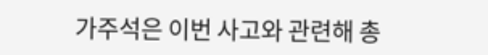가주석은 이번 사고와 관련해 총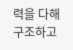력을 다해 구조하고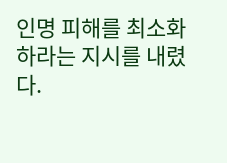인명 피해를 최소화하라는 지시를 내렸다.